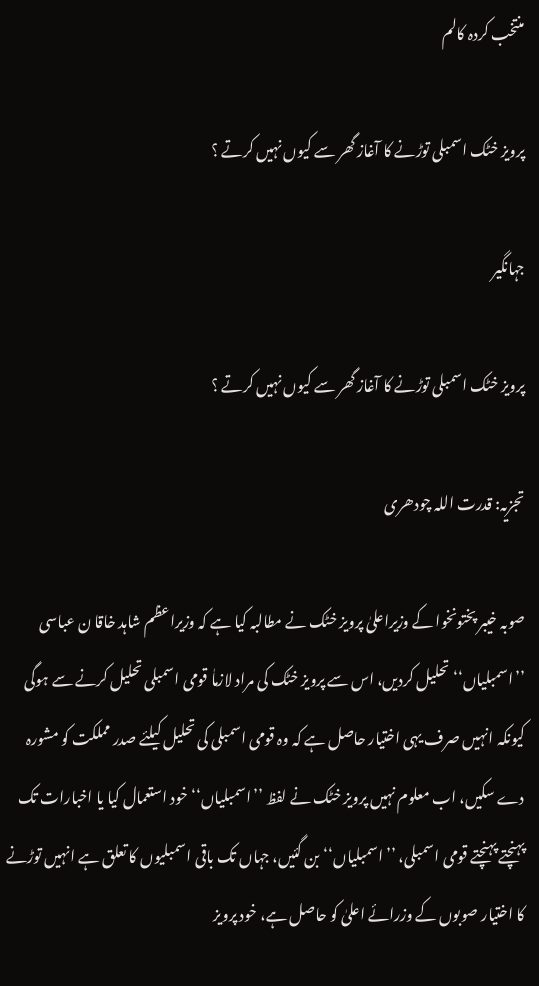منتخب کردہ کالم

پرویز خٹک اسمبلی توڑنے کا آغاز گھر سے کیوں نہیں کرتے ؟

جہانگیر

پرویز خٹک اسمبلی توڑنے کا آغاز گھر سے کیوں نہیں کرتے ؟

تجزیہ: قدرت اللہ چودھری

صوبہ خیبر پختونخوا کے وزیراعلیٰ پرویز خٹک نے مطالبہ کیا ہے کہ وزیراعظم شاہد خاقا ن عباسی ’’اسمبلیاں‘‘ تحلیل کردیں، اس سے پرویز خٹک کی مراد لازماٰ قومی اسمبلی تحلیل کرنے سے ہوگی کیونکہ انہیں صرف یہی اختیار حاصل ہے کہ وہ قومی اسمبلی کی تحلیل کیلئے صدر مملکت کو مشورہ دے سکیں، اب معلوم نہیں پرویز خٹک نے لفظ ’’اسمبلیاں‘‘ خود استعمال کیا یا اخبارات تک پہنچتے پہنچتے قومی اسمبلی، ’’اسمبلیاں‘‘ بن گئیں، جہاں تک باقی اسمبلیوں کا تعلق ہے انہیں توڑنے کا اختیار صوبوں کے وزرائے اعلیٰ کو حاصل ہے، خود پرویز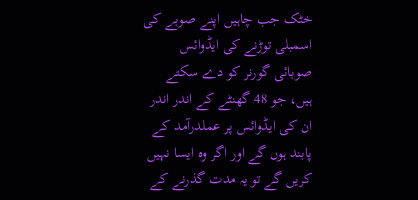خٹک جب چاہیں اپنے صوبے کی اسمبلی توڑنے کی ایڈوائس صوبائی گورنر کو دے سکتے ہیں، جو 48 گھنٹے کے اندر اندر ان کی ایڈوائس پر عملدرآمد کے پابند ہوں گے اور اگر وہ ایسا نہیں کریں گے تو یہ مدت گذرنے کے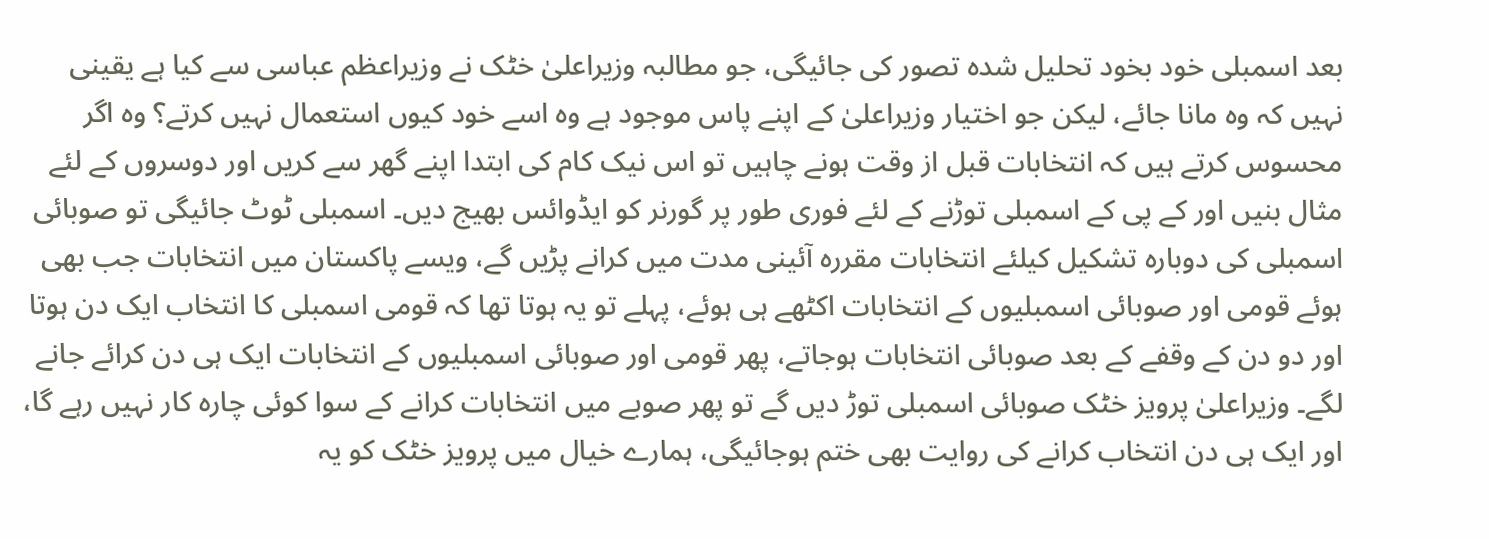بعد اسمبلی خود بخود تحلیل شدہ تصور کی جائیگی، جو مطالبہ وزیراعلیٰ خٹک نے وزیراعظم عباسی سے کیا ہے یقینی نہیں کہ وہ مانا جائے، لیکن جو اختیار وزیراعلیٰ کے اپنے پاس موجود ہے وہ اسے خود کیوں استعمال نہیں کرتے؟ وہ اگر محسوس کرتے ہیں کہ انتخابات قبل از وقت ہونے چاہیں تو اس نیک کام کی ابتدا اپنے گھر سے کریں اور دوسروں کے لئے مثال بنیں اور کے پی کے اسمبلی توڑنے کے لئے فوری طور پر گورنر کو ایڈوائس بھیج دیں۔ اسمبلی ٹوٹ جائیگی تو صوبائی اسمبلی کی دوبارہ تشکیل کیلئے انتخابات مقررہ آئینی مدت میں کرانے پڑیں گے، ویسے پاکستان میں انتخابات جب بھی ہوئے قومی اور صوبائی اسمبلیوں کے انتخابات اکٹھے ہی ہوئے، پہلے تو یہ ہوتا تھا کہ قومی اسمبلی کا انتخاب ایک دن ہوتا اور دو دن کے وقفے کے بعد صوبائی انتخابات ہوجاتے، پھر قومی اور صوبائی اسمبلیوں کے انتخابات ایک ہی دن کرائے جانے لگے۔ وزیراعلیٰ پرویز خٹک صوبائی اسمبلی توڑ دیں گے تو پھر صوبے میں انتخابات کرانے کے سوا کوئی چارہ کار نہیں رہے گا، اور ایک ہی دن انتخاب کرانے کی روایت بھی ختم ہوجائیگی، ہمارے خیال میں پرویز خٹک کو یہ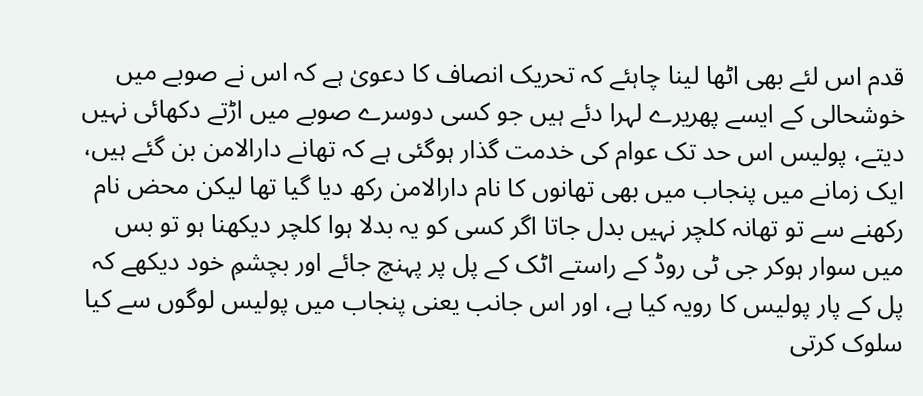قدم اس لئے بھی اٹھا لینا چاہئے کہ تحریک انصاف کا دعویٰ ہے کہ اس نے صوبے میں خوشحالی کے ایسے پھریرے لہرا دئے ہیں جو کسی دوسرے صوبے میں اڑتے دکھائی نہیں دیتے، پولیس اس حد تک عوام کی خدمت گذار ہوگئی ہے کہ تھانے دارالامن بن گئے ہیں، ایک زمانے میں پنجاب میں بھی تھانوں کا نام دارالامن رکھ دیا گیا تھا لیکن محض نام رکھنے سے تو تھانہ کلچر نہیں بدل جاتا اگر کسی کو یہ بدلا ہوا کلچر دیکھنا ہو تو بس میں سوار ہوکر جی ٹی روڈ کے راستے اٹک کے پل پر پہنچ جائے اور بچشمِ خود دیکھے کہ پل کے پار پولیس کا رویہ کیا ہے، اور اس جانب یعنی پنجاب میں پولیس لوگوں سے کیا سلوک کرتی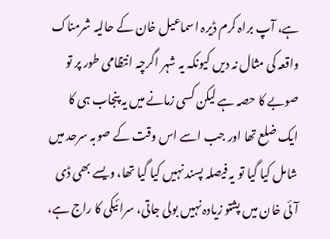ہے، آپ براہ کرم ڈیرہ اسماعیل خان کے حالیہ شرمناک واقعہ کی مثال نہ دیں کیونکہ یہ شہر اگرچہ انتظامی طور پر تو صوبے کا حصہ ہے لیکن کسی زمانے میں یہ پنجاب ہی کا ایک ضلع تھا اور جب اسے اس وقت کے صوبہ سرحد میں شامل کیا گیا تو یہ فیصلہ پسند نہیں کیا گیا تھا، ویسے بھی ڈی آئی خان میں پشتو زیادہ نہیں بولی جاتی، سرائیکی کا راج ہے،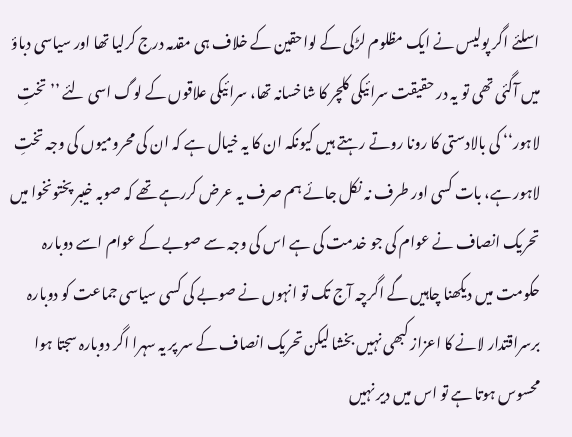اسلئے اگر پولیس نے ایک مظلوم لڑکی کے لواحقین کے خلاف ہی مقدمہ درج کرلیا تھا اور سیاسی دباؤ میں آگئی تھی تو یہ در حقیقت سرائیکی کلچر کا شاخسانہ تھا، سرائیکی علاقوں کے لوگ اسی لئے ’’تختِ لاہور‘‘ کی بالادستی کا رونا روتے رہتے ہیں کیونکہ ان کا یہ خیال ہے کہ ان کی محرومیوں کی وجہ تختِ لاہور ہے، بات کسی اور طرف نہ نکل جائے ہم صرف یہ عرض کررہے تھے کہ صوبہ خیبر پختونخوا میں تحریک انصاف نے عوام کی جو خدمت کی ہے اس کی وجہ سے صوبے کے عوام اسے دوبارہ حکومت میں دیکھنا چاہیں گے اگرچہ آج تک تو انہوں نے صوبے کی کسی سیاسی جماعت کو دوبارہ برسراقتدار لانے کا اعزاز کبھی نہیں بخشا لیکن تحریک انصاف کے سر پر یہ سہرا اگر دوبارہ سجتا ہوا محسوس ہوتا ہے تو اس میں دیر نہیں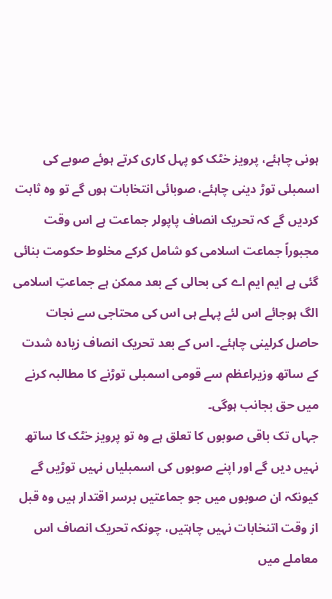ہونی چاہئے، پرویز خٹک کو پہل کاری کرتے ہوئے صوبے کی اسمبلی توڑ دینی چاہئے، صوبائی انتخابات ہوں گے تو وہ ثابت کردیں گے کہ تحریک انصاف پاپولر جماعت ہے اس وقت مجبوراً جماعت اسلامی کو شامل کرکے مخلوط حکومت بنائی گئی ہے ایم ایم اے کی بحالی کے بعد ممکن ہے جماعتِ اسلامی الگ ہوجائے اس لئے پہلے ہی اس کی محتاجی سے نجات حاصل کرلینی چاہئے۔ اس کے بعد تحریک انصاف زیادہ شدت کے ساتھ وزیراعظم سے قومی اسمبلی توڑنے کا مطالبہ کرنے میں حق بجانب ہوگی۔
جہاں تک باقی صوبوں کا تعلق ہے وہ تو پرویز خٹک کا ساتھ نہیں دیں گے اور اپنے صوبوں کی اسمبلیاں نہیں توڑیں گے کیونکہ ان صوبوں میں جو جماعتیں برسر اقتدار ہیں وہ قبل از وقت اتنخابات نہیں چاہتیں، چونکہ تحریک انصاف اس معاملے میں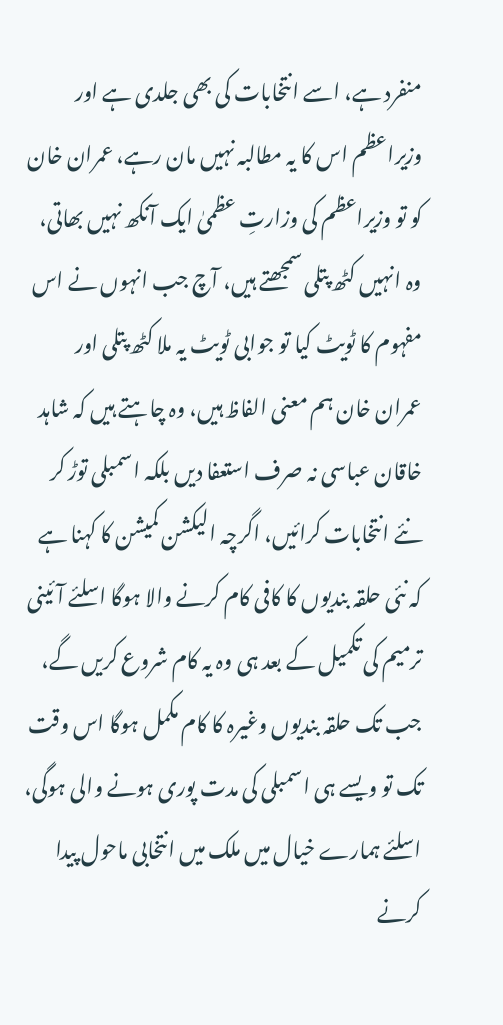منفرد ہے، اسے انتخابات کی بھی جلدی ہے اور وزیراعظم اس کا یہ مطالبہ نہیں مان رہے، عمران خان کو تو وزیراعظم کی وزارتِ عظمیٰ ایک آنکھ نہیں بھاتی، وہ انہیں کٹھ پتلی سمجھتے ہیں، آچ جب انہوں نے اس مفہوم کا ٹویٹ کیا تو جوابی ٹویٹ یہ ملا کٹھ پتلی اور عمران خان ہم معنی الفاظ ہیں، وہ چاہتے ہیں کہ شاہد خاقان عباسی نہ صرف استعفا دیں بلکہ اسمبلی توڑ کر نئے انتخابات کرائیں، اگرچہ الیکشن کمیشن کا کہنا ہے کہ نئی حلقہ بندیوں کا کافی کام کرنے والا ہوگا اسلئے آئینی ترمیم کی تکمیل کے بعد ہی وہ یہ کام شروع کریں گے، جب تک حلقہ بندیوں وغیرہ کا کام مکمل ہوگا اس وقت تک تو ویسے ہی اسمبلی کی مدت پوری ہونے والی ہوگی، اسلئے ہمارے خیال میں ملک میں انتخابی ماحول پیدا کرنے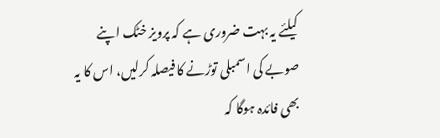کیلئے یہ بہت ضروری ہے کہ پرویز خٹک اپنے صوبے کی اسمبلی توڑنے کا فیصلہ کرلیں، اس کا یہ بھی فائدہ ہوگا کہ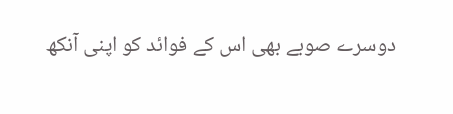دوسرے صوبے بھی اس کے فوائد کو اپنی آنکھ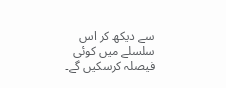سے دیکھ کر اس سلسلے میں کوئی فیصلہ کرسکیں گے۔